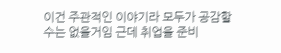이건 주관적인 이야기라 모두가 공감할수는 없을거임 근데 취업을 준비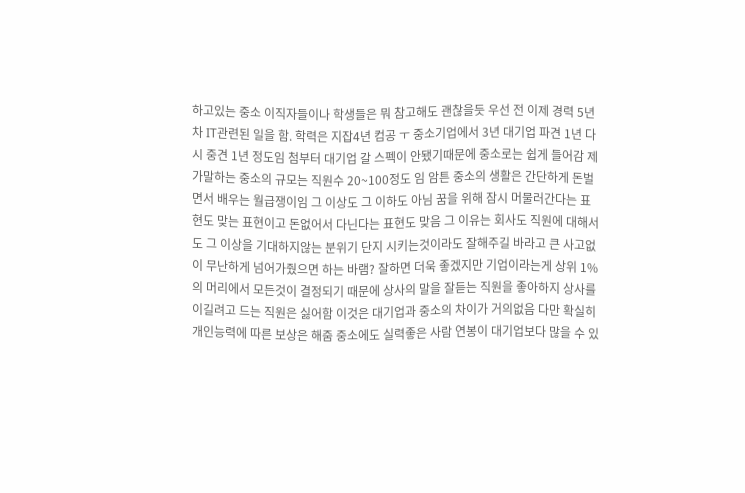하고있는 중소 이직자들이나 학생들은 뭐 참고해도 괜찮을듯 우선 전 이제 경력 5년차 IT관련된 일을 함. 학력은 지잡4년 컴공 ㅜ 중소기업에서 3년 대기업 파견 1년 다시 중견 1년 정도임 첨부터 대기업 갈 스펙이 안됐기때문에 중소로는 쉽게 들어감 제가말하는 중소의 규모는 직원수 20~100정도 임 암튼 중소의 생활은 간단하게 돈벌면서 배우는 월급쟁이임 그 이상도 그 이하도 아님 꿈을 위해 잠시 머물러간다는 표현도 맞는 표현이고 돈없어서 다닌다는 표현도 맞음 그 이유는 회사도 직원에 대해서도 그 이상을 기대하지않는 분위기 단지 시키는것이라도 잘해주길 바라고 큰 사고없이 무난하게 넘어가줬으면 하는 바램? 잘하면 더욱 좋겠지만 기업이라는게 상위 1%의 머리에서 모든것이 결정되기 때문에 상사의 말을 잘듣는 직원을 좋아하지 상사를 이길려고 드는 직원은 싫어함 이것은 대기업과 중소의 차이가 거의없음 다만 확실히 개인능력에 따른 보상은 해줌 중소에도 실력좋은 사람 연봉이 대기업보다 많을 수 있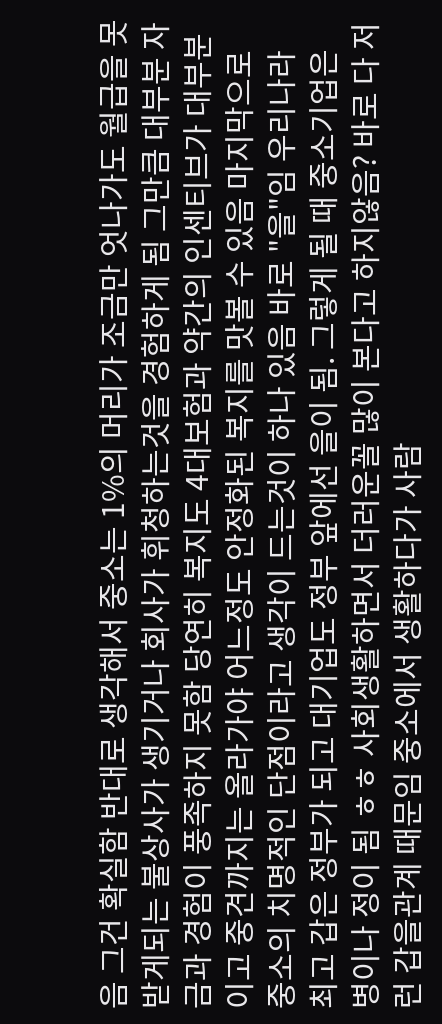음 그건 확실함 반대로 생각해서 중소는 1%의 머리가 조금만 엇나가도 월급을 못받게되는 불상사가 생기거나 회사가 휘청하는것을 경험하게 됨 그만큼 대부분 자금과 경험이 풍족하지 못함 당연히 복지도 4대보험과 약간의 인센티브가 대부분이고 중견까지는 올라가야 어느정도 안정화된 복지를 맛볼 수 있음 마지막으로 중소의 치명적인 단점이라고 생각이 드는것이 하나 있음 바로 "을"임 우리나라 최고 갑은 정부가 되고 대기업도 정부 앞에선 을이 됨. 그렇게 될 때 중소기업은 병이나 정이 됨 ㅎㅎ 사회생활하면서 더러운꼴 많이 본다고 하지않음? 바로 다 저런 갑을관계 때문임 중소에서 생활하다가 사람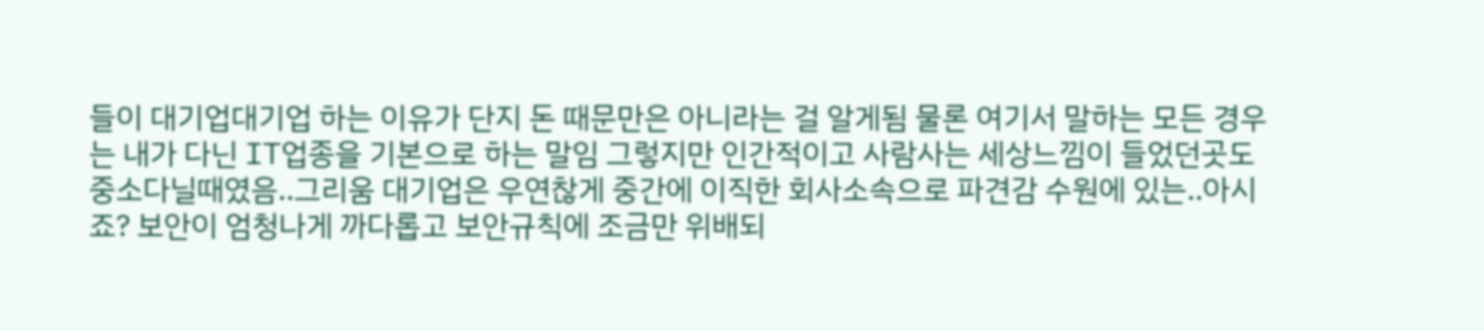들이 대기업대기업 하는 이유가 단지 돈 때문만은 아니라는 걸 알게됨 물론 여기서 말하는 모든 경우는 내가 다닌 IT업종을 기본으로 하는 말임 그렇지만 인간적이고 사람사는 세상느낌이 들었던곳도 중소다닐때였음..그리움 대기업은 우연찮게 중간에 이직한 회사소속으로 파견감 수원에 있는..아시죠? 보안이 엄청나게 까다롭고 보안규칙에 조금만 위배되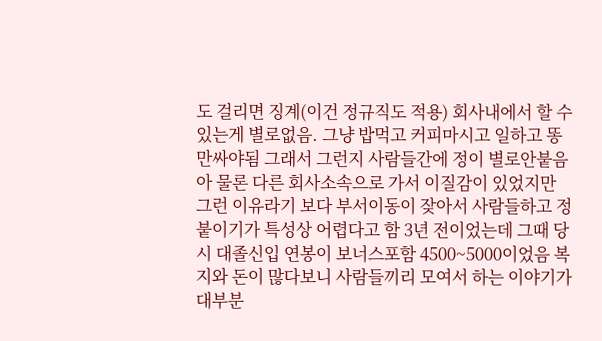도 걸리면 징계(이건 정규직도 적용) 회사내에서 할 수 있는게 별로없음. 그냥 밥먹고 커피마시고 일하고 똥만싸야됨 그래서 그런지 사람들간에 정이 별로안붙음 아 물론 다른 회사소속으로 가서 이질감이 있었지만 그런 이유라기 보다 부서이동이 잦아서 사람들하고 정붙이기가 특성상 어렵다고 함 3년 전이었는데 그때 당시 대졸신입 연봉이 보너스포함 4500~5000이었음 복지와 돈이 많다보니 사람들끼리 모여서 하는 이야기가 대부분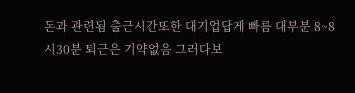돈과 관련됨 출근시간또한 대기업답게 빠름 대부분 8~8시30분 퇴근은 기약없음 그러다보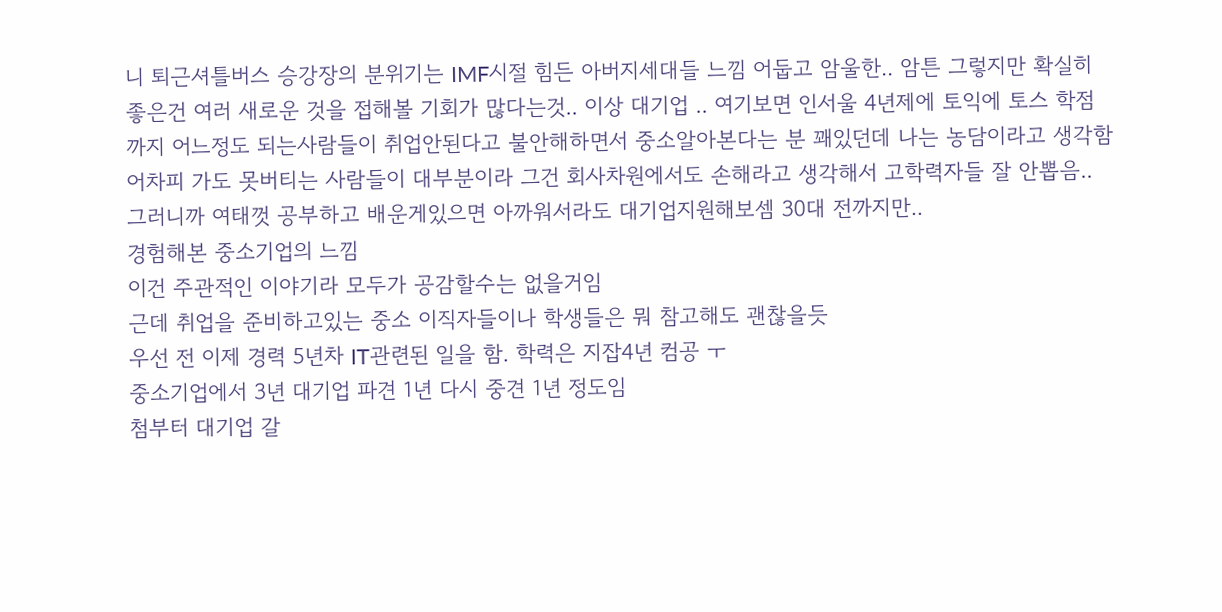니 퇴근셔틀버스 승강장의 분위기는 IMF시절 힘든 아버지세대들 느낌 어둡고 암울한.. 암튼 그렇지만 확실히 좋은건 여러 새로운 것을 접해볼 기회가 많다는것.. 이상 대기업 .. 여기보면 인서울 4년제에 토익에 토스 학점까지 어느정도 되는사람들이 취업안된다고 불안해하면서 중소알아본다는 분 꽤있던데 나는 농담이라고 생각함 어차피 가도 못버티는 사람들이 대부분이라 그건 회사차원에서도 손해라고 생각해서 고학력자들 잘 안뽑음.. 그러니까 여태껏 공부하고 배운게있으면 아까워서라도 대기업지원해보셈 30대 전까지만..
경험해본 중소기업의 느낌
이건 주관적인 이야기라 모두가 공감할수는 없을거임
근데 취업을 준비하고있는 중소 이직자들이나 학생들은 뭐 참고해도 괜찮을듯
우선 전 이제 경력 5년차 IT관련된 일을 함. 학력은 지잡4년 컴공 ㅜ
중소기업에서 3년 대기업 파견 1년 다시 중견 1년 정도임
첨부터 대기업 갈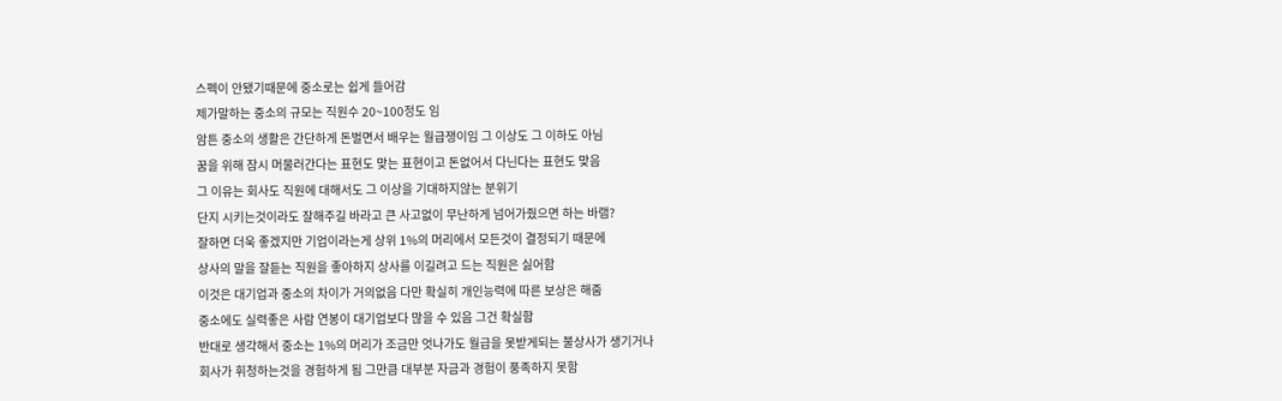스펙이 안됐기때문에 중소로는 쉽게 들어감
제가말하는 중소의 규모는 직원수 20~100정도 임
암튼 중소의 생활은 간단하게 돈벌면서 배우는 월급쟁이임 그 이상도 그 이하도 아님
꿈을 위해 잠시 머물러간다는 표현도 맞는 표현이고 돈없어서 다닌다는 표현도 맞음
그 이유는 회사도 직원에 대해서도 그 이상을 기대하지않는 분위기
단지 시키는것이라도 잘해주길 바라고 큰 사고없이 무난하게 넘어가줬으면 하는 바램?
잘하면 더욱 좋겠지만 기업이라는게 상위 1%의 머리에서 모든것이 결정되기 때문에
상사의 말을 잘듣는 직원을 좋아하지 상사를 이길려고 드는 직원은 싫어함
이것은 대기업과 중소의 차이가 거의없음 다만 확실히 개인능력에 따른 보상은 해줌
중소에도 실력좋은 사람 연봉이 대기업보다 많을 수 있음 그건 확실함
반대로 생각해서 중소는 1%의 머리가 조금만 엇나가도 월급을 못받게되는 불상사가 생기거나
회사가 휘청하는것을 경험하게 됨 그만큼 대부분 자금과 경험이 풍족하지 못함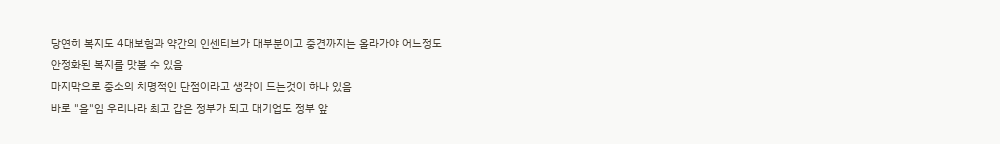당연히 복지도 4대보험과 약간의 인센티브가 대부분이고 중견까지는 올라가야 어느정도
안정화된 복지를 맛볼 수 있음
마지막으로 중소의 치명적인 단점이라고 생각이 드는것이 하나 있음
바로 "을"임 우리나라 최고 갑은 정부가 되고 대기업도 정부 앞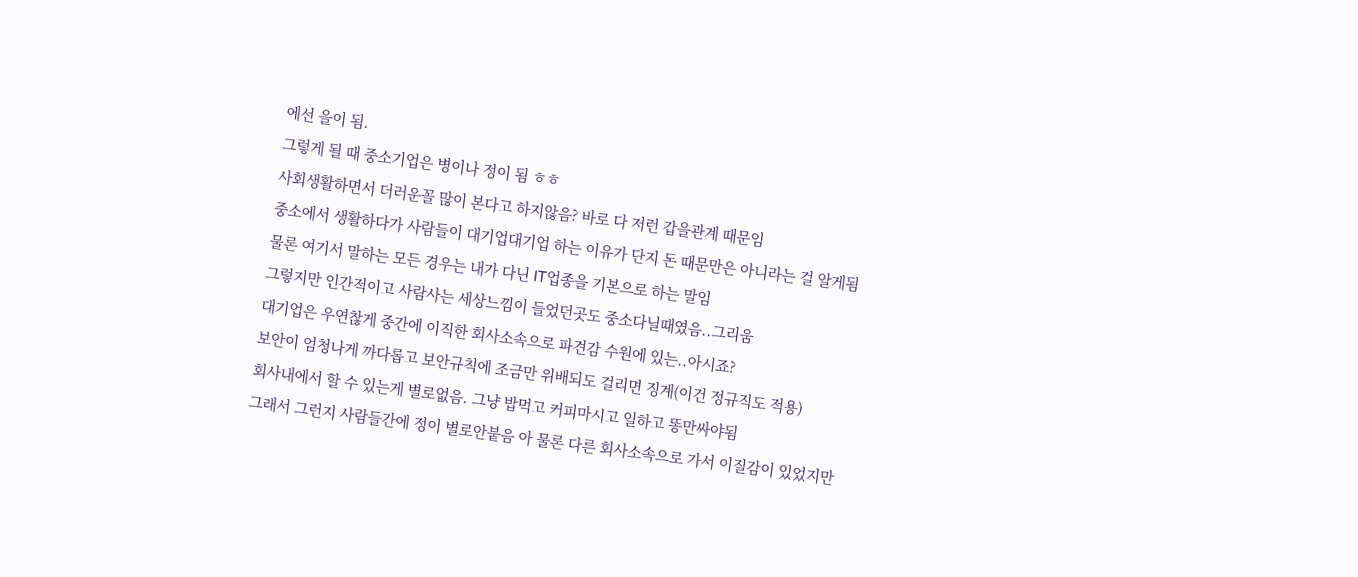에선 을이 됨.
그렇게 될 때 중소기업은 병이나 정이 됨 ㅎㅎ
사회생활하면서 더러운꼴 많이 본다고 하지않음? 바로 다 저런 갑을관계 때문임
중소에서 생활하다가 사람들이 대기업대기업 하는 이유가 단지 돈 때문만은 아니라는 걸 알게됨
물론 여기서 말하는 모든 경우는 내가 다닌 IT업종을 기본으로 하는 말임
그렇지만 인간적이고 사람사는 세상느낌이 들었던곳도 중소다닐때였음..그리움
대기업은 우연찮게 중간에 이직한 회사소속으로 파견감 수원에 있는..아시죠?
보안이 엄청나게 까다롭고 보안규칙에 조금만 위배되도 걸리면 징계(이건 정규직도 적용)
회사내에서 할 수 있는게 별로없음. 그냥 밥먹고 커피마시고 일하고 똥만싸야됨
그래서 그런지 사람들간에 정이 별로안붙음 아 물론 다른 회사소속으로 가서 이질감이 있었지만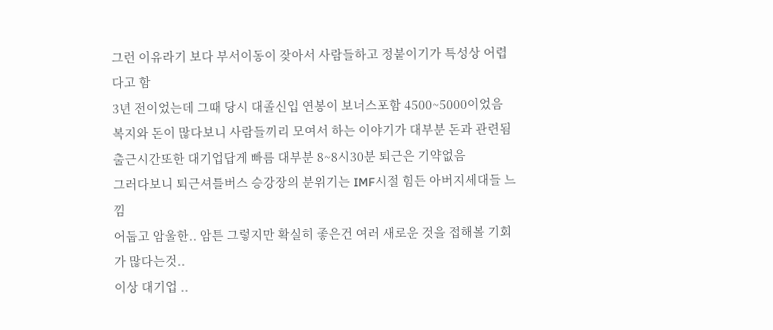그런 이유라기 보다 부서이동이 잦아서 사람들하고 정붙이기가 특성상 어렵다고 함
3년 전이었는데 그때 당시 대졸신입 연봉이 보너스포함 4500~5000이었음
복지와 돈이 많다보니 사람들끼리 모여서 하는 이야기가 대부분 돈과 관련됨
출근시간또한 대기업답게 빠름 대부분 8~8시30분 퇴근은 기약없음
그러다보니 퇴근셔틀버스 승강장의 분위기는 IMF시절 힘든 아버지세대들 느낌
어둡고 암울한.. 암튼 그렇지만 확실히 좋은건 여러 새로운 것을 접해볼 기회가 많다는것..
이상 대기업 ..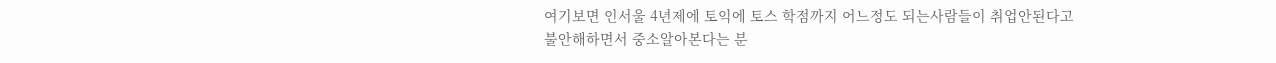여기보면 인서울 4년제에 토익에 토스 학점까지 어느정도 되는사람들이 취업안된다고
불안해하면서 중소알아본다는 분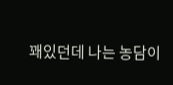꽤있던데 나는 농담이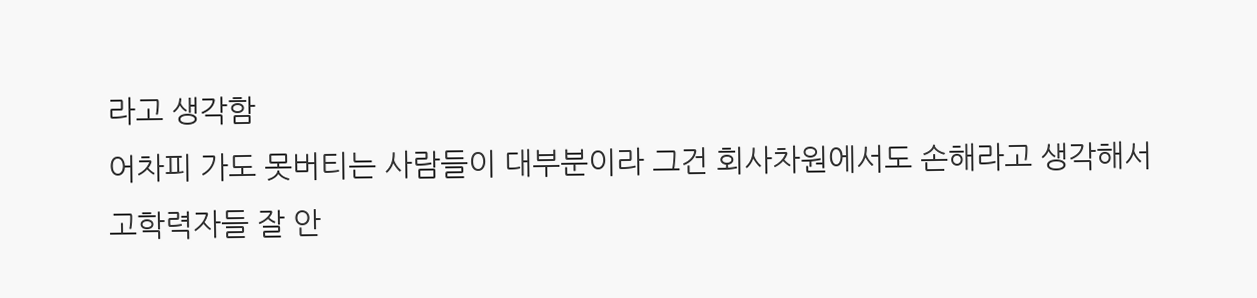라고 생각함
어차피 가도 못버티는 사람들이 대부분이라 그건 회사차원에서도 손해라고 생각해서
고학력자들 잘 안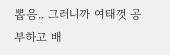뽑음.. 그러니까 여태껏 공부하고 배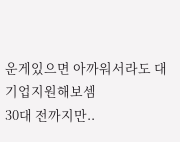운게있으면 아까워서라도 대기업지원해보셈
30대 전까지만..